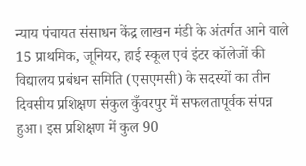न्याय पंचायत संसाधन केंद्र लाखन मंडी के अंतर्गत आने वाले 15 प्राथमिक, जूनियर, हाई स्कूल एवं इंटर कॉलेजों की विद्यालय प्रबंधन समिति (एसएमसी) के सदस्यों का तीन दिवसीय प्रशिक्षण संकुल कुँवरपुर में सफलतापूर्वक संपन्न हुआ। इस प्रशिक्षण में कुल 90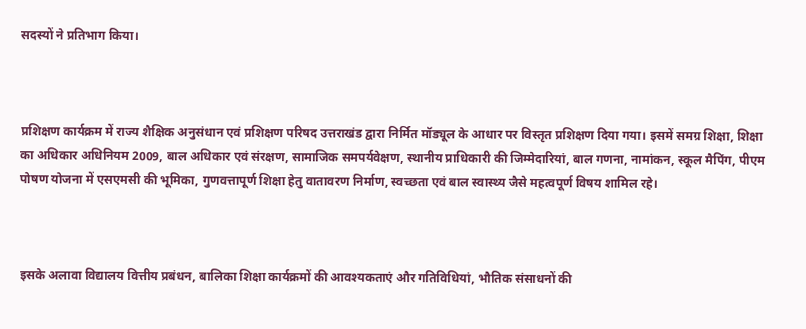सदस्यों ने प्रतिभाग किया।



प्रशिक्षण कार्यक्रम में राज्य शैक्षिक अनुसंधान एवं प्रशिक्षण परिषद उत्तराखंड द्वारा निर्मित मॉड्यूल के आधार पर विस्तृत प्रशिक्षण दिया गया। इसमें समग्र शिक्षा, शिक्षा का अधिकार अधिनियम 2009, बाल अधिकार एवं संरक्षण, सामाजिक समपर्यवेक्षण, स्थानीय प्राधिकारी की जिम्मेदारियां, बाल गणना, नामांकन, स्कूल मैपिंग, पीएम पोषण योजना में एसएमसी की भूमिका, गुणवत्तापूर्ण शिक्षा हेतु वातावरण निर्माण, स्वच्छता एवं बाल स्वास्थ्य जैसे महत्वपूर्ण विषय शामिल रहे।



इसके अलावा विद्यालय वित्तीय प्रबंधन, बालिका शिक्षा कार्यक्रमों की आवश्यकताएं और गतिविधियां, भौतिक संसाधनों की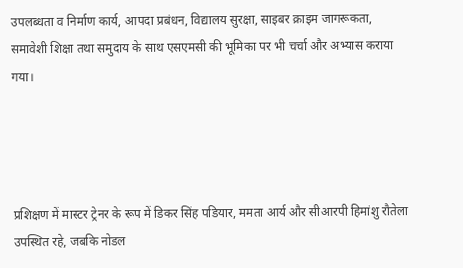उपलब्धता व निर्माण कार्य, आपदा प्रबंधन, विद्यालय सुरक्षा, साइबर क्राइम जागरूकता, समावेशी शिक्षा तथा समुदाय के साथ एसएमसी की भूमिका पर भी चर्चा और अभ्यास कराया गया।




प्रशिक्षण में मास्टर ट्रेनर के रूप में डिकर सिंह पडियार, ममता आर्य और सीआरपी हिमांशु रौतेला उपस्थित रहे, जबकि नोडल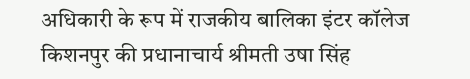अधिकारी के रूप में राजकीय बालिका इंटर कॉलेज किशनपुर की प्रधानाचार्य श्रीमती उषा सिंह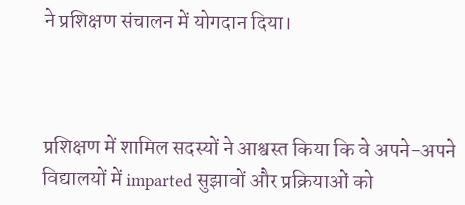ने प्रशिक्षण संचालन में योगदान दिया।



प्रशिक्षण में शामिल सदस्यों ने आश्वस्त किया कि वे अपने-अपने विद्यालयों में imparted सुझावों और प्रक्रियाओं को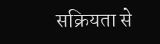सक्रियता से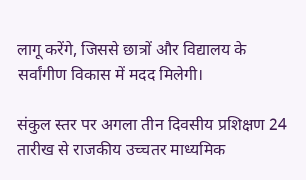लागू करेंगे, जिससे छात्रों और विद्यालय के सर्वांगीण विकास में मदद मिलेगी।

संकुल स्तर पर अगला तीन दिवसीय प्रशिक्षण 24 तारीख से राजकीय उच्चतर माध्यमिक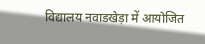विद्यालय नवाडखेड़ा में आयोजित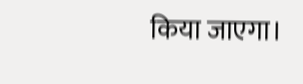किया जाएगा।